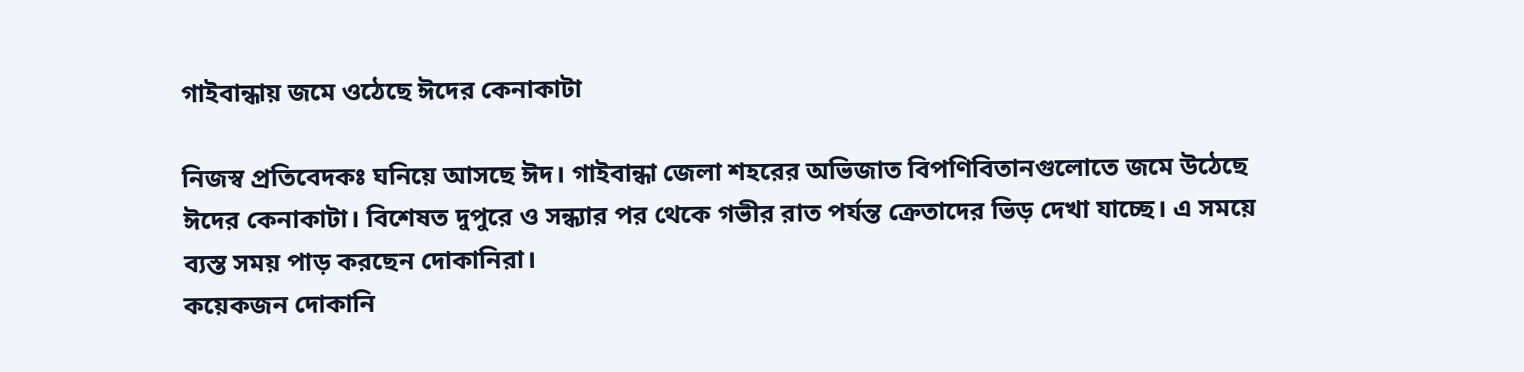গাইবান্ধায় জমে ওঠেছে ঈদের কেনাকাটা

নিজস্ব প্রতিবেদকঃ ঘনিয়ে আসছে ঈদ। গাইবান্ধা জেলা শহরের অভিজাত বিপণিবিতানগুলোতে জমে উঠেছে ঈদের কেনাকাটা। বিশেষত দুপুরে ও সন্ধ্যার পর থেকে গভীর রাত পর্যন্ত ক্রেতাদের ভিড় দেখা যাচ্ছে। এ সময়ে ব্যস্ত সময় পাড় করছেন দোকানিরা।
কয়েকজন দোকানি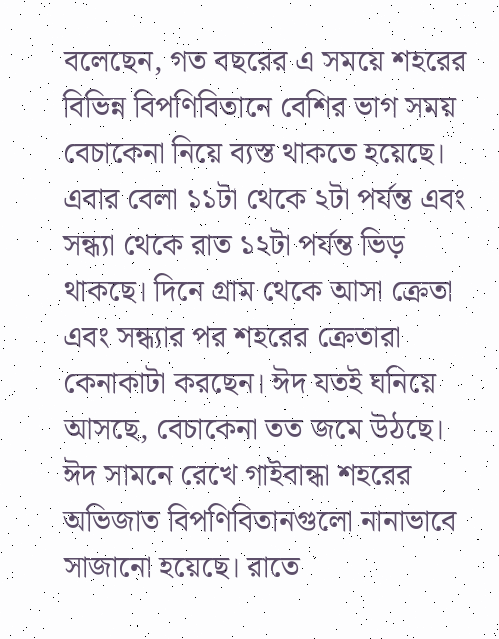বলেছেন, গত বছরের এ সময়ে শহরের বিভিন্ন বিপণিবিতানে বেশির ভাগ সময় বেচাকেনা নিয়ে ব্যস্ত থাকতে হয়েছে। এবার বেলা ১১টা থেকে ২টা পর্যন্ত এবং সন্ধ্যা থেকে রাত ১২টা পর্যন্ত ভিড় থাকছে। দিনে গ্রাম থেকে আসা ক্রেতা এবং সন্ধ্যার পর শহরের ক্রেতারা কেনাকাটা করছেন। ঈদ যতই ঘনিয়ে আসছে, বেচাকেনা তত জমে উঠছে।
ঈদ সামনে রেখে গাইবান্ধা শহরের অভিজাত বিপণিবিতানগুলো নানাভাবে সাজানো হয়েছে। রাতে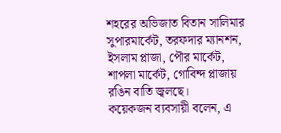শহরের অভিজাত বিতান সালিমার সুপারমার্কেট, তরফদার ম্যানশন, ইসলাম প্লাজা, পৌর মার্কেট, শাপলা মার্কেট, গোবিন্দ প্লাজায় রঙিন বাতি জ্বলছে।
কয়েকজন ব্যবসায়ী বলেন, এ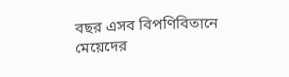বছর এসব বিপণিবিতানে মেয়েদের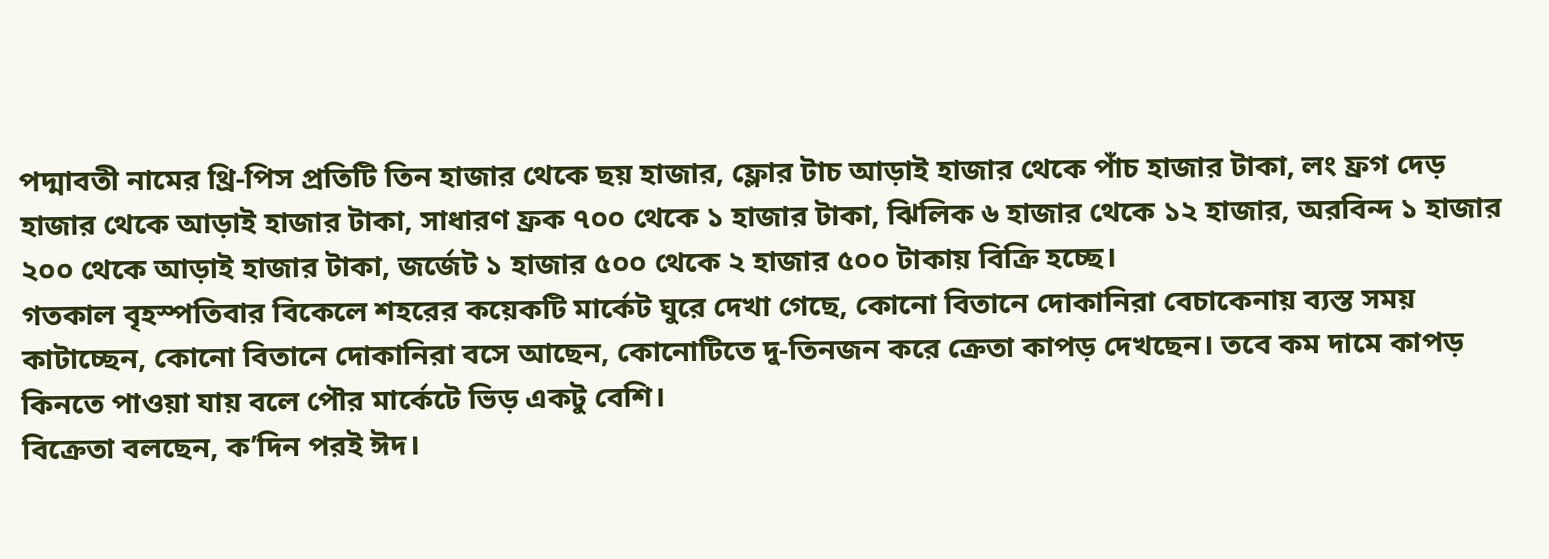পদ্মাবতী নামের থ্রি-পিস প্রতিটি তিন হাজার থেকে ছয় হাজার, ফ্লোর টাচ আড়াই হাজার থেকে পাঁচ হাজার টাকা, লং ফ্রগ দেড় হাজার থেকে আড়াই হাজার টাকা, সাধারণ ফ্রক ৭০০ থেকে ১ হাজার টাকা, ঝিলিক ৬ হাজার থেকে ১২ হাজার, অরবিন্দ ১ হাজার ২০০ থেকে আড়াই হাজার টাকা, জর্জেট ১ হাজার ৫০০ থেকে ২ হাজার ৫০০ টাকায় বিক্রি হচ্ছে।
গতকাল বৃহস্পতিবার বিকেলে শহরের কয়েকটি মার্কেট ঘুরে দেখা গেছে, কোনো বিতানে দোকানিরা বেচাকেনায় ব্যস্ত সময় কাটাচ্ছেন, কোনো বিতানে দোকানিরা বসে আছেন, কোনোটিতে দু-তিনজন করে ক্রেতা কাপড় দেখছেন। তবে কম দামে কাপড় কিনতে পাওয়া যায় বলে পৌর মার্কেটে ভিড় একটু বেশি।
বিক্রেতা বলছেন, ক’দিন পরই ঈদ।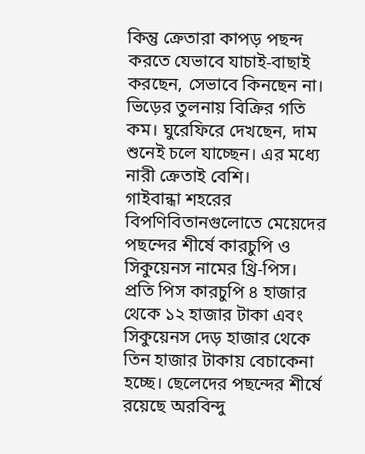কিন্তু ক্রেতারা কাপড় পছন্দ করতে যেভাবে যাচাই-বাছাই করছেন, সেভাবে কিনছেন না। ভিড়ের তুলনায় বিক্রির গতি কম। ঘুরেফিরে দেখছেন, দাম শুনেই চলে যাচ্ছেন। এর মধ্যে নারী ক্রেতাই বেশি।
গাইবান্ধা শহরের বিপণিবিতানগুলোতে মেয়েদের পছন্দের শীর্ষে কারচুপি ও সিকুয়েনস নামের থ্রি-পিস। প্রতি পিস কারচুপি ৪ হাজার থেকে ১২ হাজার টাকা এবং সিকুয়েনস দেড় হাজার থেকে তিন হাজার টাকায় বেচাকেনা হচ্ছে। ছেলেদের পছন্দের শীর্ষে রয়েছে অরবিন্দু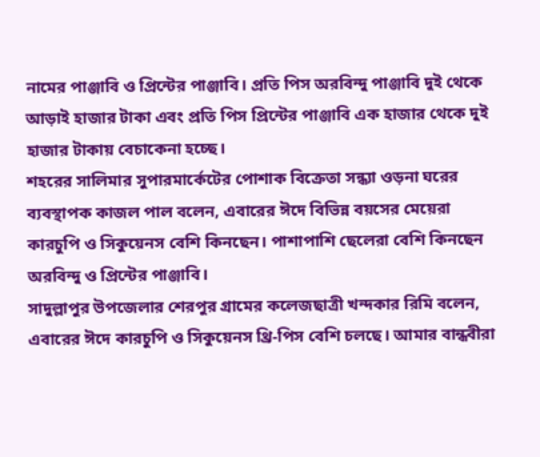নামের পাঞ্জাবি ও প্রিন্টের পাঞ্জাবি। প্রতি পিস অরবিন্দু পাঞ্জাবি দুই থেকে আড়াই হাজার টাকা এবং প্রতি পিস প্রিন্টের পাঞ্জাবি এক হাজার থেকে দুই হাজার টাকায় বেচাকেনা হচ্ছে।
শহরের সালিমার সুপারমার্কেটের পোশাক বিক্রেতা সন্ধ্যা ওড়না ঘরের ব্যবস্থাপক কাজল পাল বলেন, এবারের ঈদে বিভিন্ন বয়সের মেয়েরা কারচুপি ও সিকুয়েনস বেশি কিনছেন। পাশাপাশি ছেলেরা বেশি কিনছেন অরবিন্দু ও প্রিন্টের পাঞ্জাবি।
সাদুল্লাপুর উপজেলার শেরপুর গ্রামের কলেজছাত্রী খন্দকার রিমি বলেন, এবারের ঈদে কারচুপি ও সিকুয়েনস থ্রি-পিস বেশি চলছে। আমার বান্ধবীরা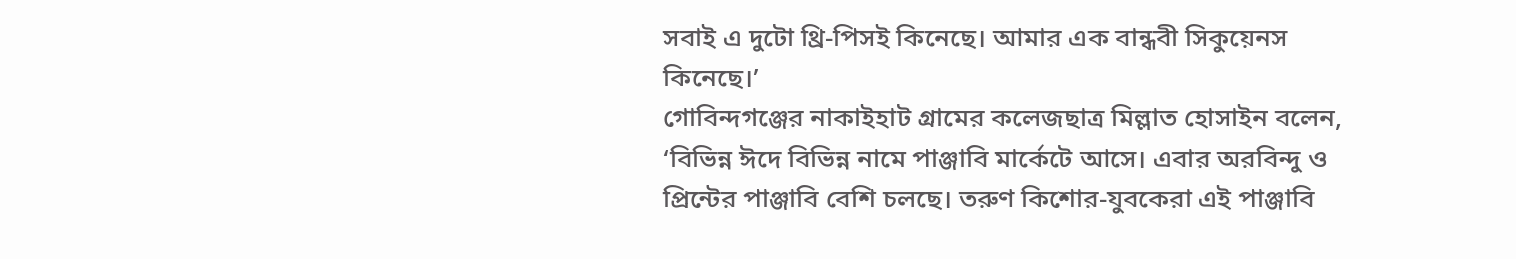সবাই এ দুটো থ্রি-পিসই কিনেছে। আমার এক বান্ধবী সিকুয়েনস কিনেছে।’
গোবিন্দগঞ্জের নাকাইহাট গ্রামের কলেজছাত্র মিল্লাত হোসাইন বলেন, ‘বিভিন্ন ঈদে বিভিন্ন নামে পাঞ্জাবি মার্কেটে আসে। এবার অরবিন্দু ও প্রিন্টের পাঞ্জাবি বেশি চলছে। তরুণ কিশোর-যুবকেরা এই পাঞ্জাবি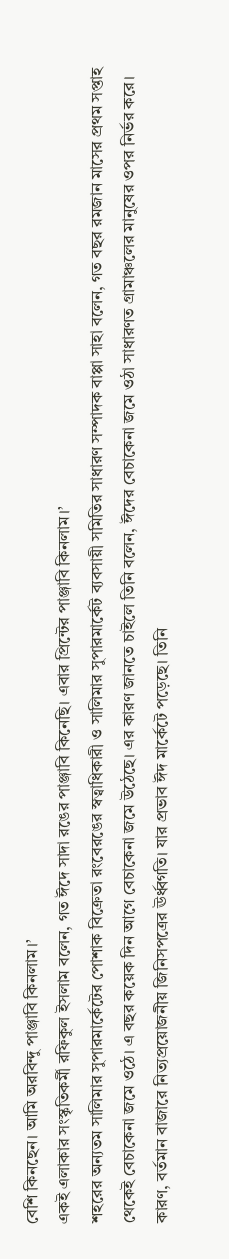বেশি কিনছেন। আমি অরবিন্দু পাঞ্জাবি কিনলাম।’
একই এলাকার সংস্কৃতিকর্মী রফিকুল ইসলাম বলেন, গত ঈদে সাদা রঙের পাঞ্জাবি কিনেছি। এবার প্রিন্টের পাঞ্জাবি কিনলাম।’
শহরের অন্যতম সালিমার সুপারমার্কেটের পোশাক বিক্রেতা রংবেরঙের স্বত্বাধিকারী ও সালিমার সুপারমার্কেট ব্যবসায়ী সমিতির সাধারণ সম্পাদক বাপ্পা সাহা বলেন, গত বছর রমজান মাসের প্রথম সপ্তাহ থেকেই বেচাকেনা জমে ওঠে। এ বছর কয়েক দিন আগে বেচাকেনা জমে উঠেছে। এর কারণ জানতে চাইলে তিনি বলেন, ঈদের বেচাকেনা জমে ওঠা সাধারণত গ্রামাঞ্চলের মানুষের ওপর নির্ভর করে। কারণ, বর্তমান বাজারে নিত্যপ্রয়োজনীয় জিনিসপত্রের ঊর্ধ্বগতি। যার প্রভাব ঈদ মার্কেটে পড়েছে। তিনি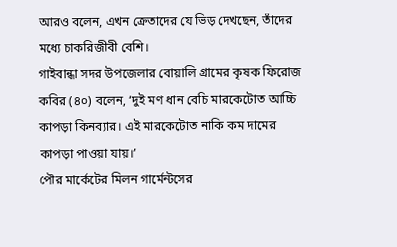আরও বলেন, এখন ক্রেতাদের যে ভিড় দেখছেন, তাঁদের মধ্যে চাকরিজীবী বেশি।
গাইবান্ধা সদর উপজেলার বোয়ালি গ্রামের কৃষক ফিরোজ কবির (৪০) বলেন, ‘দুই মণ ধান বেচি মারকেটোত আচ্চি কাপড়া কিনব্যার। এই মারকেটোত নাকি কম দামের কাপড়া পাওয়া যায়।’
পৌর মার্কেটের মিলন গার্মেন্টসের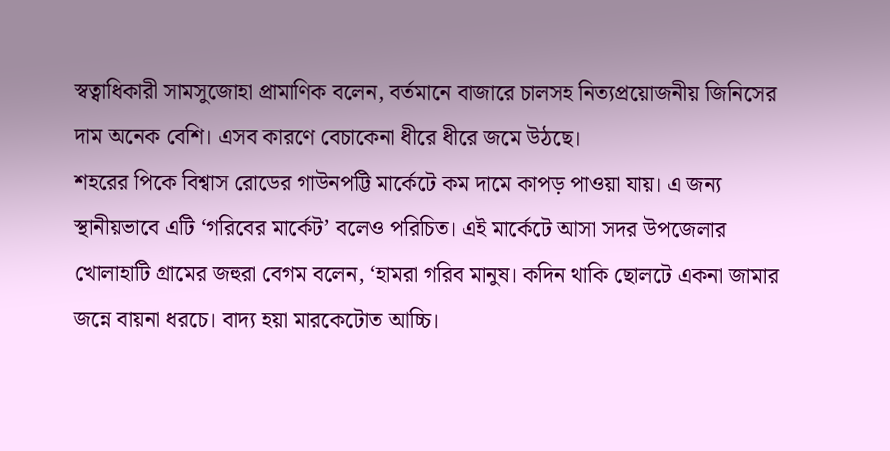স্বত্বাধিকারী সামসুজোহা প্রামাণিক বলেন, বর্তমানে বাজারে চালসহ নিত্যপ্রয়োজনীয় জিনিসের দাম অনেক বেশি। এসব কারণে বেচাকেনা ধীরে ধীরে জমে উঠছে।
শহরের পিকে বিশ্বাস রোডের গাউনপট্টি মার্কেটে কম দামে কাপড় পাওয়া যায়। এ জন্য স্থানীয়ভাবে এটি ‘গরিবের মার্কেট’ বলেও পরিচিত। এই মার্কেটে আসা সদর উপজেলার খোলাহাটি গ্রামের জহুরা বেগম বলেন, ‘হামরা গরিব মানুষ। কদিন থাকি ছোলটে একনা জামার জন্নে বায়না ধরচে। বাদ্য হয়া মারকেটোত আচ্চি।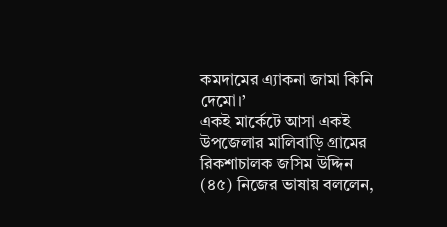কমদামের এ্যাকনা জামা কিনি দেমো।’
একই মার্কেটে আসা একই উপজেলার মালিবাড়ি গ্রামের রিকশাচালক জসিম উদ্দিন (৪৫) নিজের ভাষায় বললেন,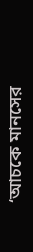‘আচকে মানসের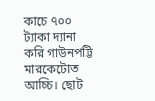কাচে ৭০০ ট্যাকা দ্যানা করি গাউনপট্টি মারকেটোত আচ্চি। ছোট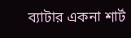ব্যাটার একনা শার্ট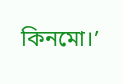কিনমো।’